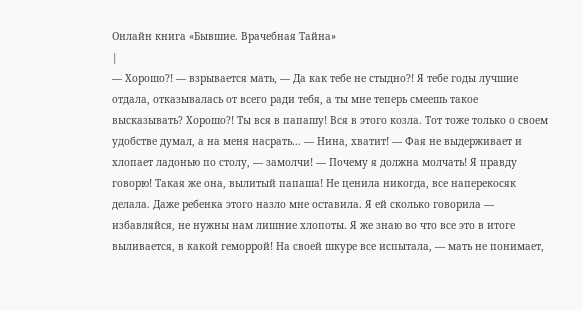Онлайн книга «Бывшие. Врачебная Тайна»
|
— Хорошо?! — взрывается мать, — Да как тебе не стыдно?! Я тебе годы лучшие отдала, отказывалась от всего ради тебя, а ты мне теперь смеешь такое высказывать? Хорошо?! Ты вся в папашу! Вся в этого козла. Тот тоже только о своем удобстве думал, а на меня насрать… — Нина, хватит! — Фая не выдерживает и хлопает ладонью по столу, — замолчи! — Почему я должна молчать! Я правду говорю! Такая же она, вылитый папаша! Не ценила никогда, все наперекосяк делала. Даже ребенка этого назло мне оставила. Я ей сколько говорила — избавляйся, не нужны нам лишние хлопоты. Я же знаю во что все это в итоге выливается, в какой геморрой! На своей шкуре все испытала, — мать не понимает,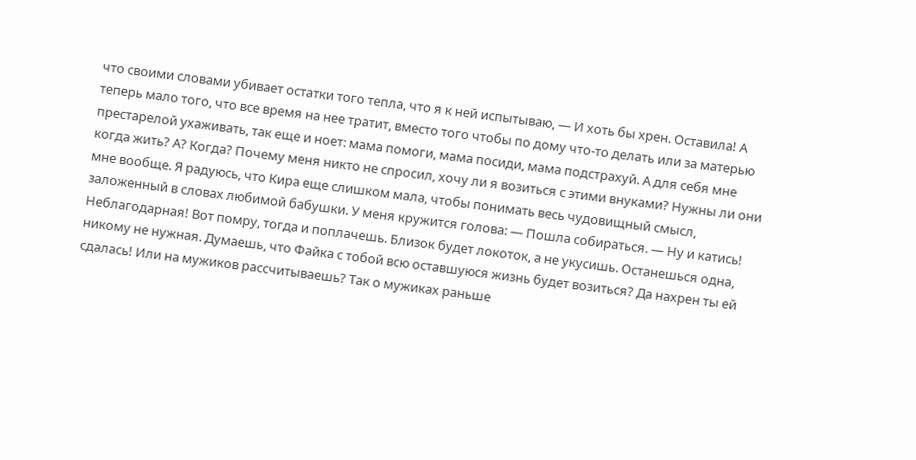что своими словами убивает остатки того тепла, что я к ней испытываю, — И хоть бы хрен. Оставила! А теперь мало того, что все время на нее тратит, вместо того чтобы по дому что-то делать или за матерью престарелой ухаживать, так еще и ноет: мама помоги, мама посиди, мама подстрахуй. А для себя мне когда жить? А? Когда? Почему меня никто не спросил, хочу ли я возиться с этими внуками? Нужны ли они мне вообще. Я радуюсь, что Кира еще слишком мала, чтобы понимать весь чудовищный смысл, заложенный в словах любимой бабушки. У меня кружится голова: — Пошла собираться. — Ну и катись! Неблагодарная! Вот помру, тогда и поплачешь. Близок будет локоток, а не укусишь. Останешься одна, никому не нужная. Думаешь, что Файка с тобой всю оставшуюся жизнь будет возиться? Да нахрен ты ей сдалась! Или на мужиков рассчитываешь? Так о мужиках раньше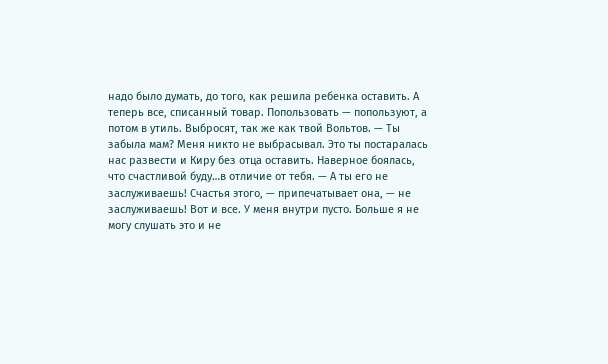надо было думать, до того, как решила ребенка оставить. А теперь все, списанный товар. Попользовать — попользуют, а потом в утиль. Выбросят, так же как твой Вольтов. — Ты забыла мам? Меня никто не выбрасывал. Это ты постаралась нас развести и Киру без отца оставить. Наверное боялась, что счастливой буду…в отличие от тебя. — А ты его не заслуживаешь! Счастья этого, — припечатывает она, — не заслуживаешь! Вот и все. У меня внутри пусто. Больше я не могу слушать это и не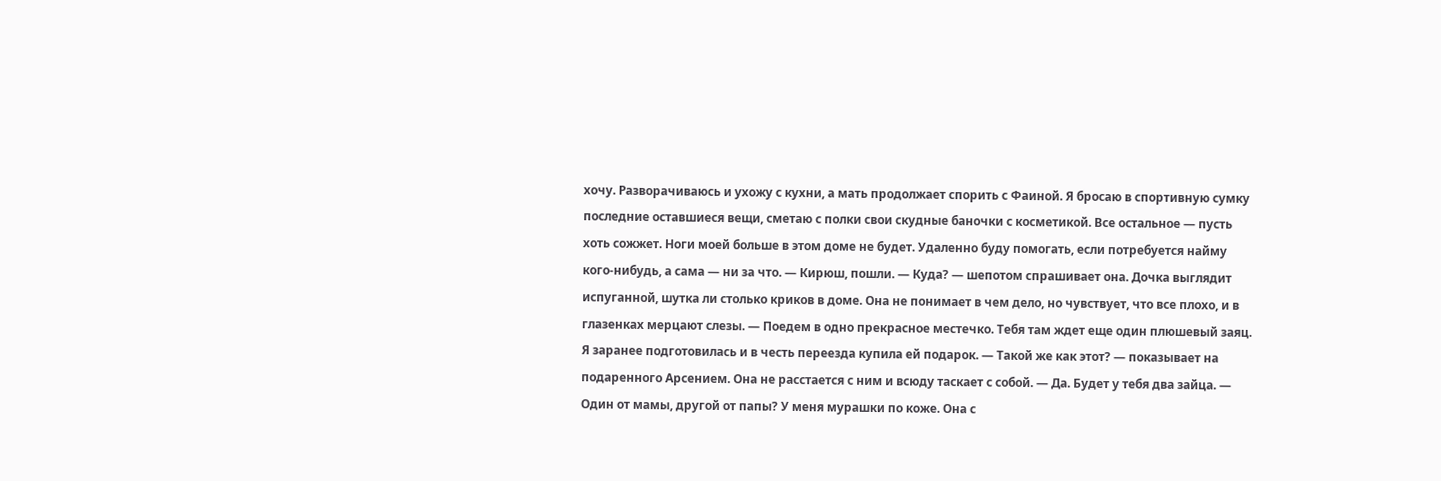хочу. Разворачиваюсь и ухожу с кухни, а мать продолжает спорить с Фаиной. Я бросаю в спортивную сумку последние оставшиеся вещи, сметаю с полки свои скудные баночки с косметикой. Все остальное — пусть хоть сожжет. Ноги моей больше в этом доме не будет. Удаленно буду помогать, если потребуется найму кого-нибудь, а сама — ни за что. — Кирюш, пошли. — Куда? — шепотом спрашивает она. Дочка выглядит испуганной, шутка ли столько криков в доме. Она не понимает в чем дело, но чувствует, что все плохо, и в глазенках мерцают слезы. — Поедем в одно прекрасное местечко. Тебя там ждет еще один плюшевый заяц. Я заранее подготовилась и в честь переезда купила ей подарок. — Такой же как этот? — показывает на подаренного Арсением. Она не расстается с ним и всюду таскает с собой. — Да. Будет у тебя два зайца. — Один от мамы, другой от папы? У меня мурашки по коже. Она с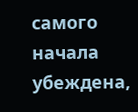самого начала убеждена,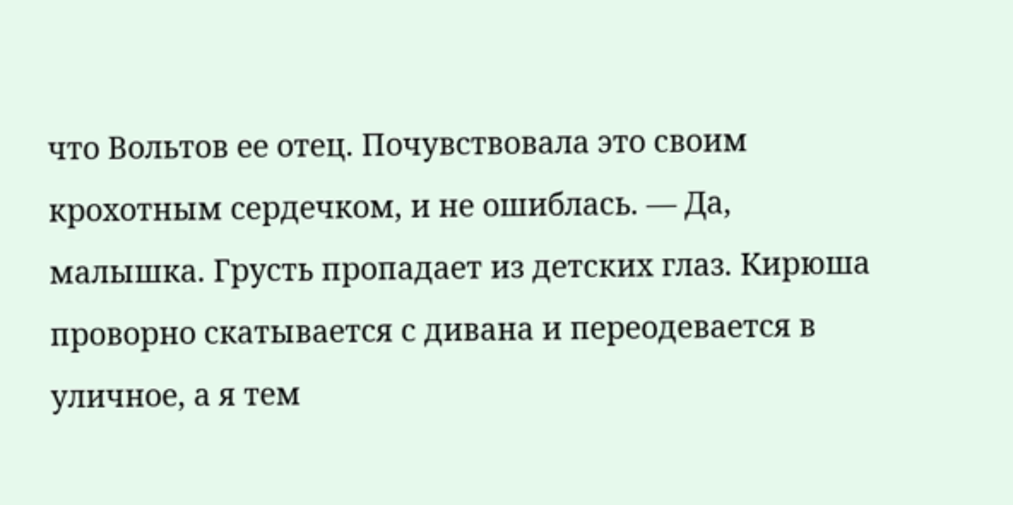что Вольтов ее отец. Почувствовала это своим крохотным сердечком, и не ошиблась. — Да, малышка. Грусть пропадает из детских глаз. Кирюша проворно скатывается с дивана и переодевается в уличное, а я тем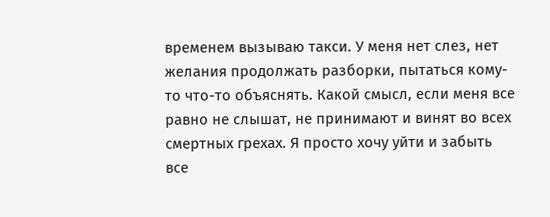временем вызываю такси. У меня нет слез, нет желания продолжать разборки, пытаться кому-то что-то объяснять. Какой смысл, если меня все равно не слышат, не принимают и винят во всех смертных грехах. Я просто хочу уйти и забыть все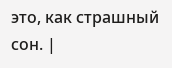это, как страшный сон. |